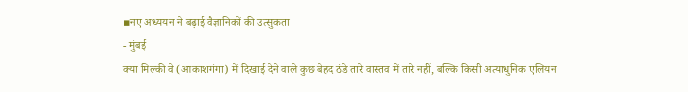▪नए अध्ययन ने बढ़ाई वैज्ञानिकों की उत्सुकता
- मुंबई
क्या मिल्की वे (आकाशगंगा) में दिखाई देने वाले कुछ बेहद ठंडे तारे वास्तव में तारे नहीं, बल्कि किसी अत्याधुनिक एलियन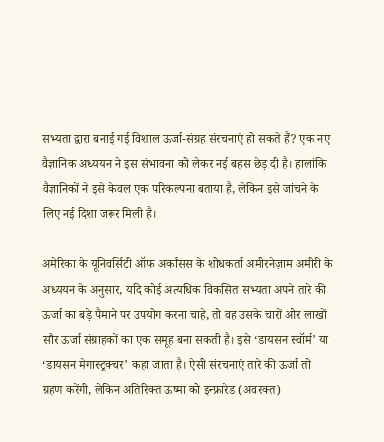सभ्यता द्वारा बनाई गई विशाल ऊर्जा-संग्रह संरचनाएं हो सकते हैं? एक नए वैज्ञानिक अध्ययन ने इस संभावना को लेकर नई बहस छेड़ दी है। हालांकि वैज्ञानिकों ने इसे केवल एक परिकल्पना बताया है, लेकिन इसे जांचने के लिए नई दिशा जरूर मिली है।

अमेरिका के यूनिवर्सिटी ऑफ अर्कांसस के शोधकर्ता अमीरनेज़ाम अमीरी के अध्ययन के अनुसार, यदि कोई अत्यधिक विकसित सभ्यता अपने तारे की ऊर्जा का बड़े पैमाने पर उपयोग करना चाहे, तो वह उसके चारों ओर लाखों सौर ऊर्जा संग्राहकों का एक समूह बना सकती है। इसे ‘डायसन स्वॉर्म’ या ‘डायसन मेगास्ट्रक्चर’ कहा जाता है। ऐसी संरचनाएं तारे की ऊर्जा तो ग्रहण करेंगी, लेकिन अतिरिक्त ऊष्मा को इन्फ्रारेड (अवरक्त)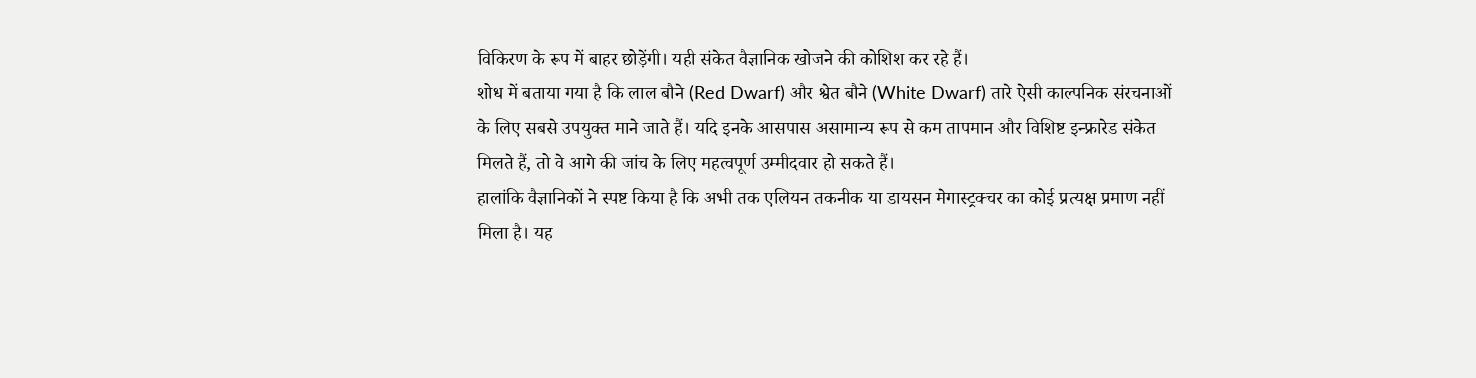विकिरण के रूप में बाहर छोड़ेंगी। यही संकेत वैज्ञानिक खोजने की कोशिश कर रहे हैं।
शोध में बताया गया है कि लाल बौने (Red Dwarf) और श्वेत बौने (White Dwarf) तारे ऐसी काल्पनिक संरचनाओं के लिए सबसे उपयुक्त माने जाते हैं। यदि इनके आसपास असामान्य रूप से कम तापमान और विशिष्ट इन्फ्रारेड संकेत मिलते हैं, तो वे आगे की जांच के लिए महत्वपूर्ण उम्मीदवार हो सकते हैं।
हालांकि वैज्ञानिकों ने स्पष्ट किया है कि अभी तक एलियन तकनीक या डायसन मेगास्ट्रक्चर का कोई प्रत्यक्ष प्रमाण नहीं मिला है। यह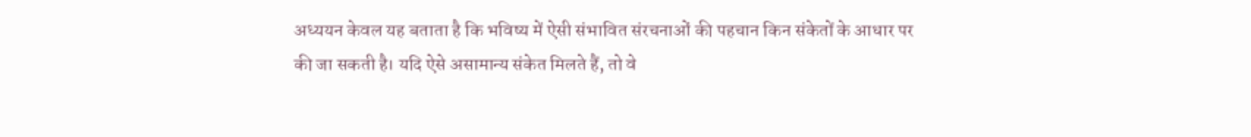अध्ययन केवल यह बताता है कि भविष्य में ऐसी संभावित संरचनाओं की पहचान किन संकेतों के आधार पर की जा सकती है। यदि ऐसे असामान्य संकेत मिलते हैं, तो वे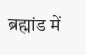ब्रह्मांड में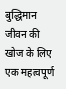बुद्धिमान जीवन की खोज के लिए एक महत्वपूर्ण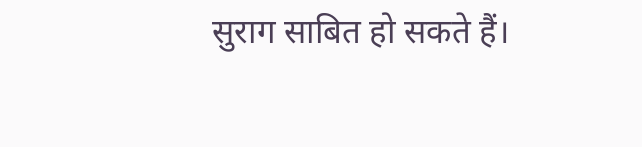सुराग साबित हो सकते हैं।